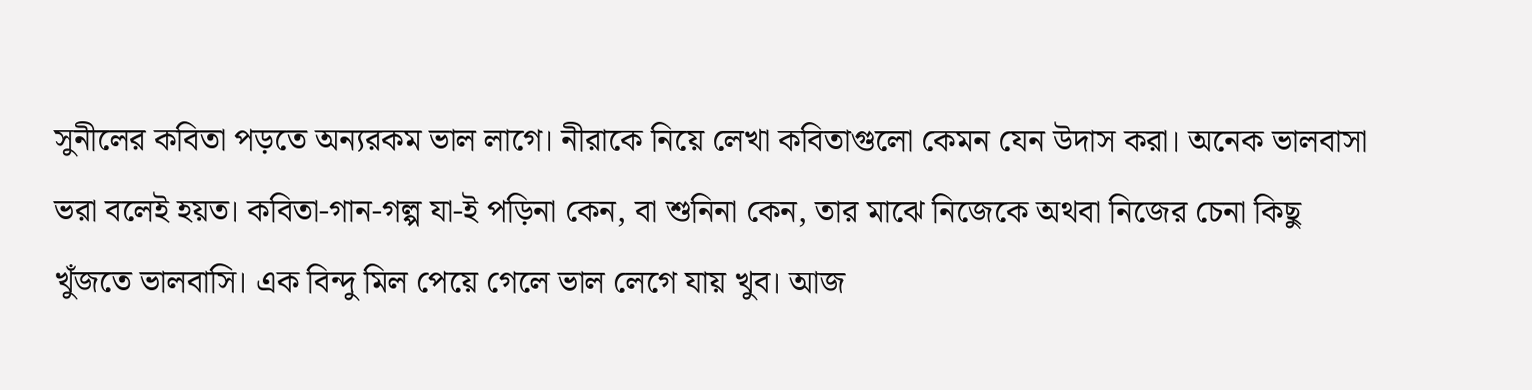সুনীলের কবিতা পড়তে অন্যরকম ভাল লাগে। নীরাকে নিয়ে লেখা কবিতাগুলো কেমন যেন উদাস করা। অনেক ভালবাসা ভরা বলেই হয়ত। কবিতা-গান-গল্প যা-ই পড়িনা কেন, বা শুনিনা কেন, তার মাঝে নিজেকে অথবা নিজের চেনা কিছু খুঁজতে ভালবাসি। এক বিন্দু মিল পেয়ে গেলে ভাল লেগে যায় খুব। আজ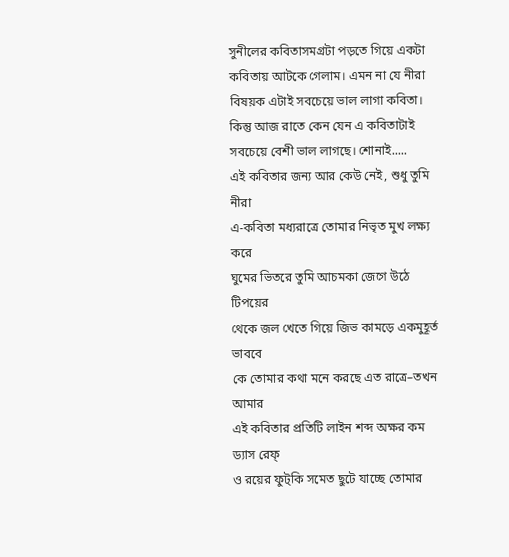সুনীলের কবিতাসমগ্রটা পড়তে গিয়ে একটা কবিতায় আটকে গেলাম। এমন না যে নীরা বিষয়ক এটাই সবচেয়ে ভাল লাগা কবিতা। কিন্তু আজ রাতে কেন যেন এ কবিতাটাই সবচেয়ে বেশী ভাল লাগছে। শোনাই.....
এই কবিতার জন্য আর কেউ নেই, শুধু তুমি নীরা
এ-কবিতা মধ্যরাত্রে তোমার নিভৃত মুখ লক্ষ্য করে
ঘুমের ভিতরে তুমি আচমকা জেগে উঠে টিপয়ের
থেকে জল খেতে গিয়ে জিভ কামড়ে একমুহূর্ত ভাববে
কে তোমার কথা মনে করছে এত রাত্রে–তখন আমার
এই কবিতার প্রতিটি লাইন শব্দ অক্ষর কম ড্যাস রেফ্
ও রয়ের ফুট্কি সমেত ছুটে যাচ্ছে তোমার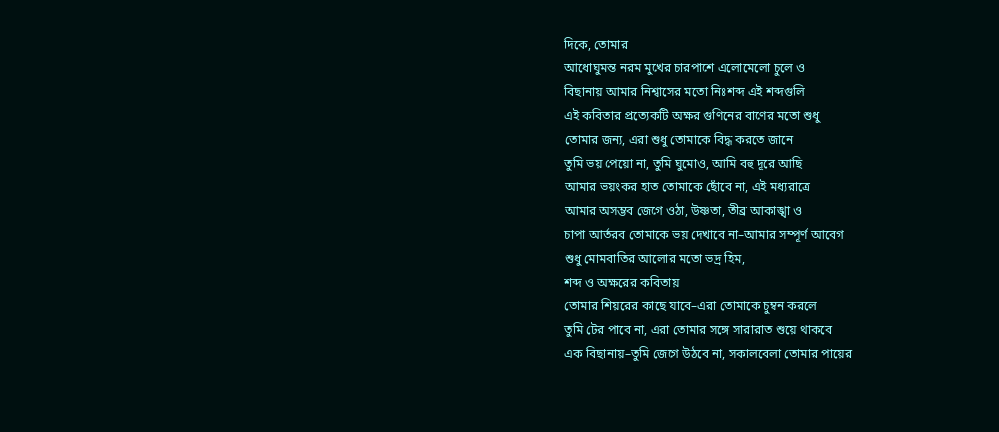দিকে, তোমার
আধোঘুমন্ত নরম মুখের চারপাশে এলোমেলো চুলে ও
বিছানায় আমার নিশ্বাসের মতো নিঃশব্দ এই শব্দগুলি
এই কবিতার প্রত্যেকটি অক্ষর গুণিনের বাণের মতো শুধু
তোমার জন্য, এরা শুধু তোমাকে বিদ্ধ করতে জানে
তুমি ভয় পেয়ো না, তুমি ঘুমোও, আমি বহু দূরে আছি
আমার ভয়ংকর হাত তোমাকে ছোঁবে না, এই মধ্যরাত্রে
আমার অসম্ভব জেগে ওঠা, উষ্ণতা, তীব্র আকাঙ্খা ও
চাপা আর্তরব তোমাকে ভয় দেখাবে না–আমার সম্পূর্ণ আবেগ
শুধু মোমবাতির আলোর মতো ভদ্র হিম,
শব্দ ও অক্ষরের কবিতায়
তোমার শিয়রের কাছে যাবে–এরা তোমাকে চুম্বন করলে
তুমি টের পাবে না, এরা তোমার সঙ্গে সারারাত শুয়ে থাকবে
এক বিছানায়–তুমি জেগে উঠবে না, সকালবেলা তোমার পায়ের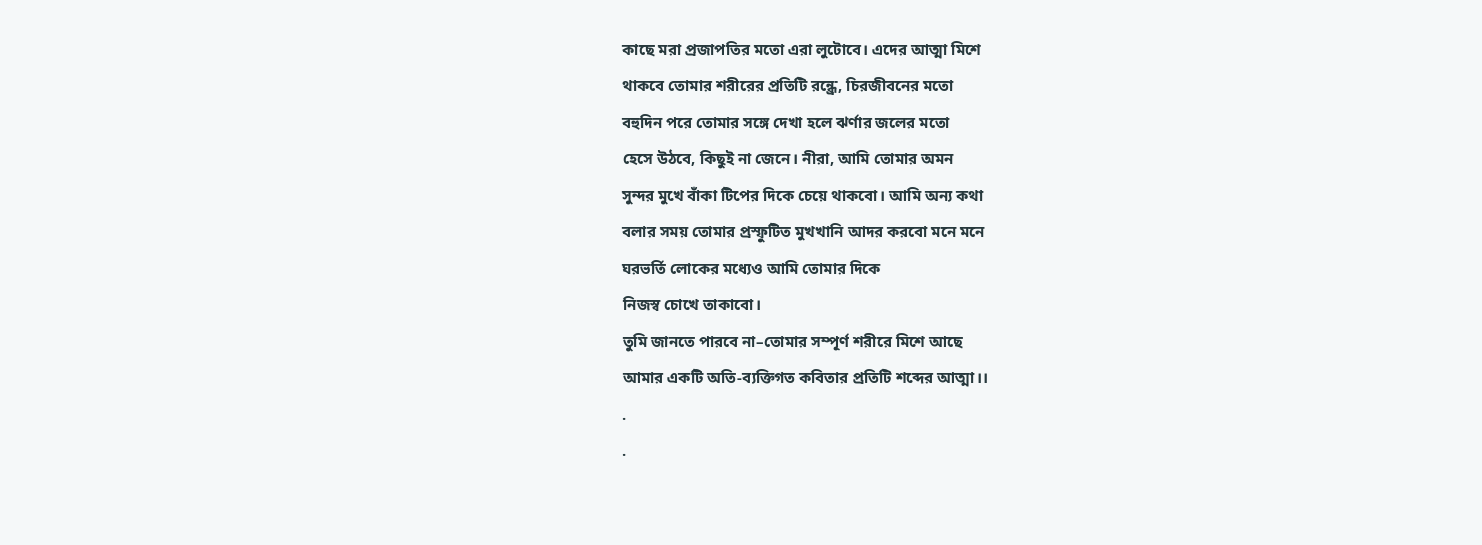কাছে মরা প্রজাপতির মতো এরা লুটোবে। এদের আত্মা মিশে
থাকবে তোমার শরীরের প্রতিটি রন্ধ্রে, চিরজীবনের মতো
বহুদিন পরে তোমার সঙ্গে দেখা হলে ঝর্ণার জলের মতো
হেসে উঠবে, কিছুই না জেনে। নীরা, আমি তোমার অমন
সুন্দর মুখে বাঁকা টিপের দিকে চেয়ে থাকবো। আমি অন্য কথা
বলার সময় তোমার প্রস্ফুটিত মুখখানি আদর করবো মনে মনে
ঘরভর্তি লোকের মধ্যেও আমি তোমার দিকে
নিজস্ব চোখে তাকাবো।
তুমি জানতে পারবে না–তোমার সম্পূর্ণ শরীরে মিশে আছে
আমার একটি অতি-ব্যক্তিগত কবিতার প্রতিটি শব্দের আত্মা।।
.
.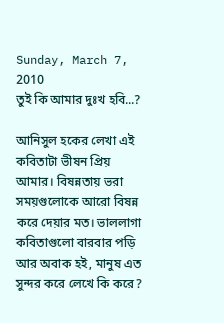Sunday, March 7, 2010
তুই কি আমার দুঃখ হবি...?

আনিসুল হকের লেখা এই কবিতাটা ভীষন প্রিয় আমার। বিষন্নতায় ভরা সময়গুলোকে আরো বিষন্ন করে দেয়ার মত। ভাললাগা কবিতাগুলো বারবার পড়ি আর অবাক হই, মানুষ এত সুন্দর করে লেখে কি করে?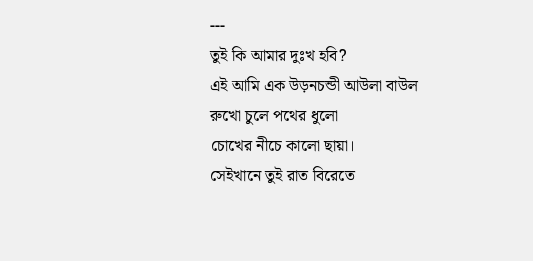---
তুই কি আমার দুঃখ হবি?
এই আমি এক উড়নচন্ডী আউলা বাউল
রুখো চুলে পথের ধুলো
চোখের নীচে কালো ছায়া।
সেইখানে তুই রাত বিরেতে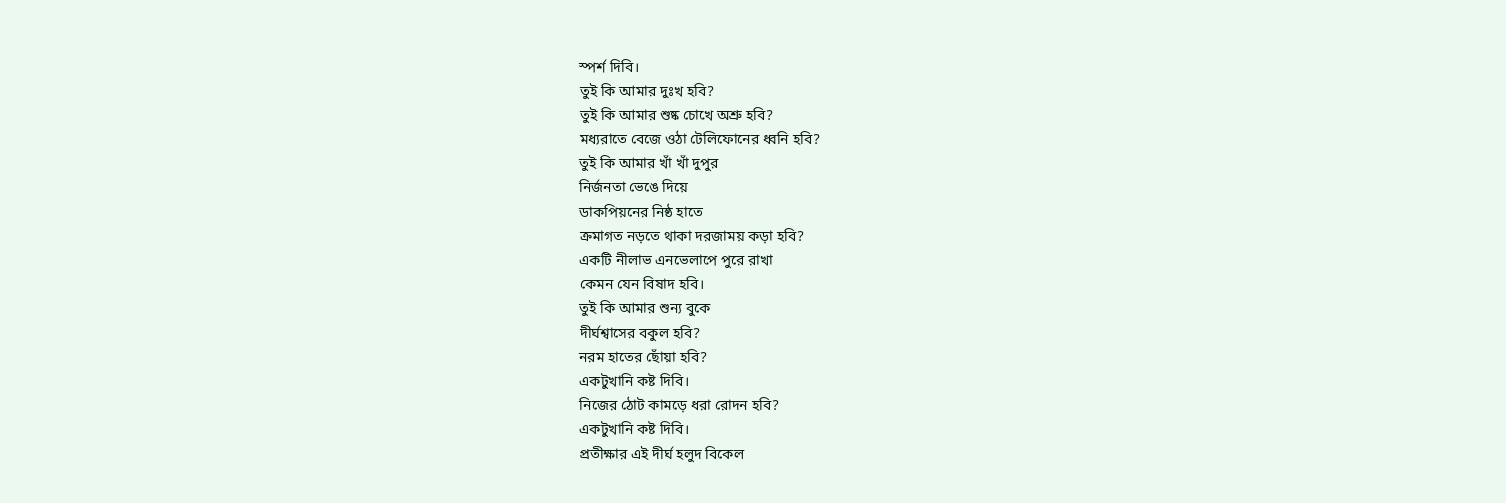স্পর্শ দিবি।
তুই কি আমার দুঃখ হবি?
তুই কি আমার শুষ্ক চোখে অশ্রু হবি?
মধ্যরাতে বেজে ওঠা টেলিফোনের ধ্বনি হবি?
তুই কি আমার খাঁ খাঁ দুপুর
নির্জনতা ভেঙে দিয়ে
ডাকপিয়নের নিষ্ঠ হাতে
ক্রমাগত নড়তে থাকা দরজাময় কড়া হবি?
একটি নীলাভ এনভেলাপে পুরে রাখা
কেমন যেন বিষাদ হবি।
তুই কি আমার শুন্য বুকে
দীর্ঘশ্বাসের বকুল হবি?
নরম হাতের ছোঁয়া হবি?
একটুখানি কষ্ট দিবি।
নিজের ঠোট কামড়ে ধরা রোদন হবি?
একটুখানি কষ্ট দিবি।
প্রতীক্ষার এই দীর্ঘ হলুদ বিকেল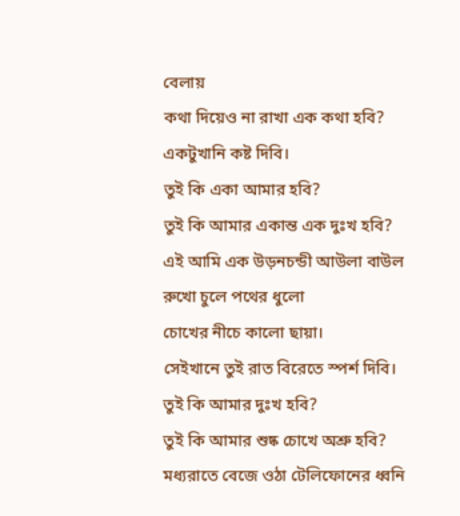বেলায়
কথা দিয়েও না রাখা এক কথা হবি?
একটুখানি কষ্ট দিবি।
তুই কি একা আমার হবি?
তুই কি আমার একান্ত এক দুঃখ হবি?
এই আমি এক উড়নচন্ডী আউলা বাউল
রুখো চুলে পথের ধুলো
চোখের নীচে কালো ছায়া।
সেইখানে তুই রাত বিরেতে স্পর্শ দিবি।
তুই কি আমার দুঃখ হবি?
তুই কি আমার শুষ্ক চোখে অশ্রু হবি?
মধ্যরাতে বেজে ওঠা টেলিফোনের ধ্বনি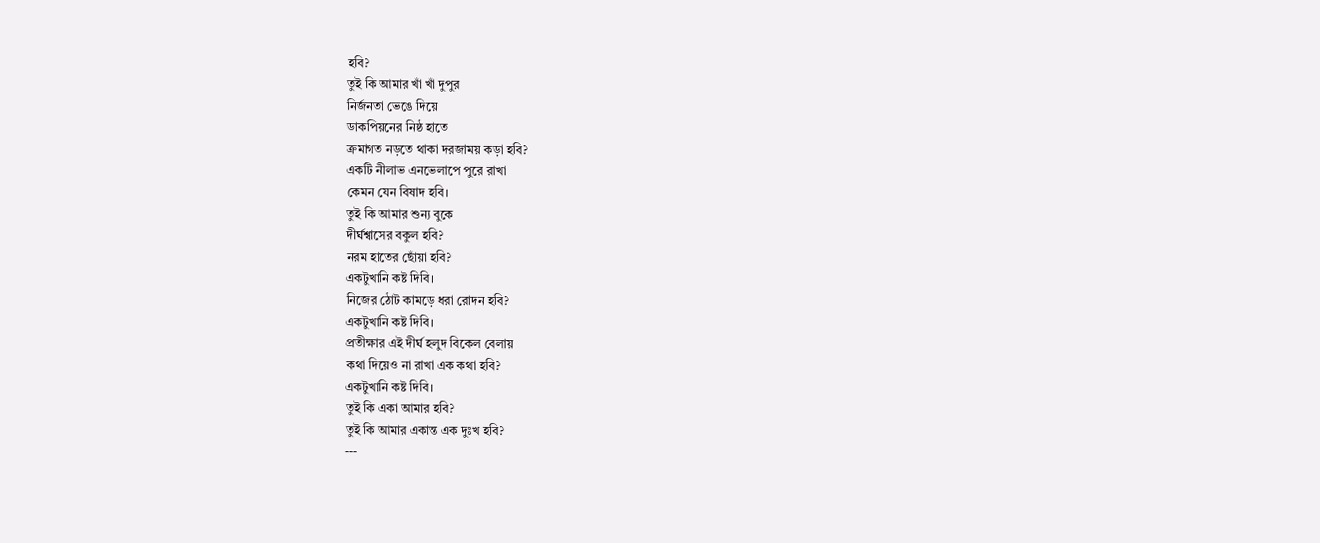হবি?
তুই কি আমার খাঁ খাঁ দুপুর
নির্জনতা ভেঙে দিয়ে
ডাকপিয়নের নিষ্ঠ হাতে
ক্রমাগত নড়তে থাকা দরজাময় কড়া হবি?
একটি নীলাভ এনভেলাপে পুরে রাখা
কেমন যেন বিষাদ হবি।
তুই কি আমার শুন্য বুকে
দীর্ঘশ্বাসের বকুল হবি?
নরম হাতের ছোঁয়া হবি?
একটুখানি কষ্ট দিবি।
নিজের ঠোট কামড়ে ধরা রোদন হবি?
একটুখানি কষ্ট দিবি।
প্রতীক্ষার এই দীর্ঘ হলুদ বিকেল বেলায়
কথা দিয়েও না রাখা এক কথা হবি?
একটুখানি কষ্ট দিবি।
তুই কি একা আমার হবি?
তুই কি আমার একান্ত এক দুঃখ হবি?
---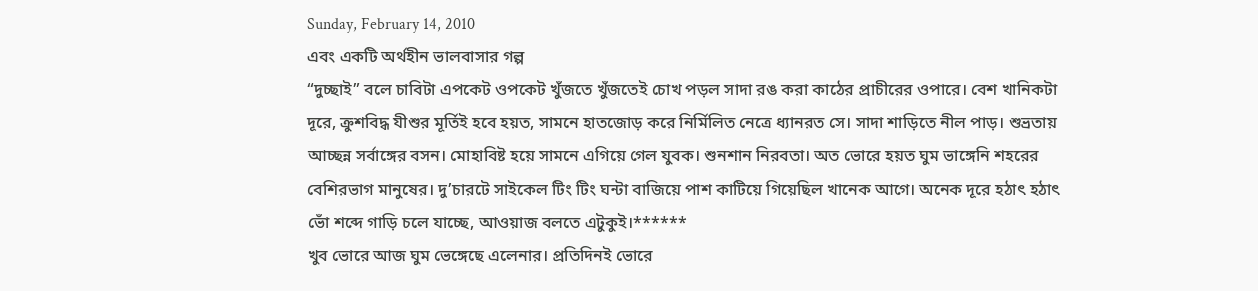Sunday, February 14, 2010
এবং একটি অর্থহীন ভালবাসার গল্প
“দুচ্ছাই” বলে চাবিটা এপকেট ওপকেট খুঁজতে খুঁজতেই চোখ পড়ল সাদা রঙ করা কাঠের প্রাচীরের ওপারে। বেশ খানিকটা দূরে, ক্রুশবিদ্ধ যীশুর মূর্তিই হবে হয়ত, সামনে হাতজোড় করে নির্মিলিত নেত্রে ধ্যানরত সে। সাদা শাড়িতে নীল পাড়। শুভ্রতায় আচ্ছন্ন সর্বাঙ্গের বসন। মোহাবিষ্ট হয়ে সামনে এগিয়ে গেল যুবক। শুনশান নিরবতা। অত ভোরে হয়ত ঘুম ভাঙ্গেনি শহরের বেশিরভাগ মানুষের। দু’চারটে সাইকেল টিং টিং ঘন্টা বাজিয়ে পাশ কাটিয়ে গিয়েছিল খানেক আগে। অনেক দূরে হঠাৎ হঠাৎ ভোঁ শব্দে গাড়ি চলে যাচ্ছে, আওয়াজ বলতে এটুকুই।******
খুব ভোরে আজ ঘুম ভেঙ্গেছে এলেনার। প্রতিদিনই ভোরে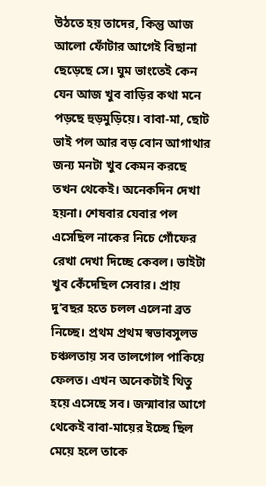উঠতে হয় তাদের, কিন্তু আজ আলো ফোঁটার আগেই বিছানা ছেড়েছে সে। ঘুম ভাংতেই কেন যেন আজ খুব বাড়ির কথা মনে পড়ছে হুড়মুড়িয়ে। বাবা-মা, ছোট ভাই পল আর বড় বোন আগাথার জন্য মনটা খুব কেমন করছে তখন থেকেই। অনেকদিন দেখা হয়না। শেষবার যেবার পল এসেছিল নাকের নিচে গোঁফের রেখা দেখা দিচ্ছে কেবল। ভাইটা খুব কেঁদেছিল সেবার। প্রায় দু’বছর হতে চলল এলেনা ব্রত নিচ্ছে। প্রথম প্রথম স্বভাবসুলভ চঞ্চলতায় সব তালগোল পাকিয়ে ফেলত। এখন অনেকটাই থিতু হয়ে এসেছে সব। জন্মাবার আগে থেকেই বাবা-মায়ের ইচ্ছে ছিল মেয়ে হলে তাকে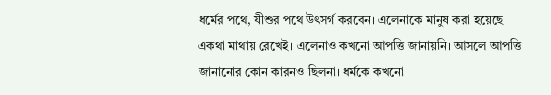ধর্মের পথে, যীশুর পথে উৎসর্গ করবেন। এলেনাকে মানুষ করা হয়েছে একথা মাথায় রেখেই। এলেনাও কখনো আপত্তি জানায়নি। আসলে আপত্তি জানানোর কোন কারনও ছিলনা। ধর্মকে কখনো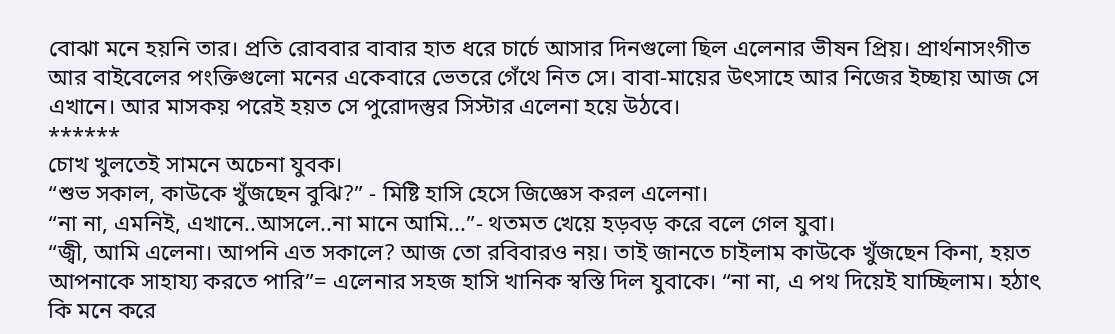বোঝা মনে হয়নি তার। প্রতি রোববার বাবার হাত ধরে চার্চে আসার দিনগুলো ছিল এলেনার ভীষন প্রিয়। প্রার্থনাসংগীত আর বাইবেলের পংক্তিগুলো মনের একেবারে ভেতরে গেঁথে নিত সে। বাবা-মায়ের উৎসাহে আর নিজের ইচ্ছায় আজ সে এখানে। আর মাসকয় পরেই হয়ত সে পুরোদস্তুর সিস্টার এলেনা হয়ে উঠবে।
******
চোখ খুলতেই সামনে অচেনা যুবক।
“শুভ সকাল, কাউকে খুঁজছেন বুঝি?” - মিষ্টি হাসি হেসে জিজ্ঞেস করল এলেনা।
“না না, এমনিই, এখানে..আসলে..না মানে আমি...”- থতমত খেয়ে হড়বড় করে বলে গেল যুবা।
“জ্বী, আমি এলেনা। আপনি এত সকালে? আজ তো রবিবারও নয়। তাই জানতে চাইলাম কাউকে খুঁজছেন কিনা, হয়ত আপনাকে সাহায্য করতে পারি”= এলেনার সহজ হাসি খানিক স্বস্তি দিল যুবাকে। “না না, এ পথ দিয়েই যাচ্ছিলাম। হঠাৎ কি মনে করে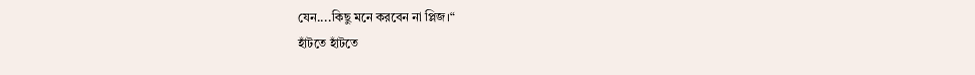যেন....কিছু মনে করবেন না প্লিজ।“
হাঁটতে হাঁটতে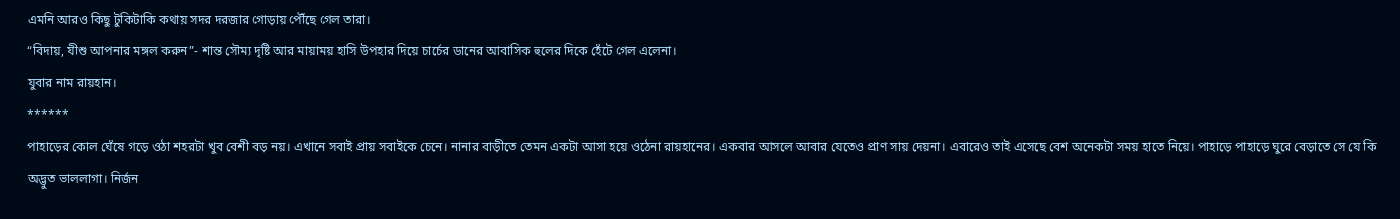এমনি আরও কিছু টুকিটাকি কথায় সদর দরজার গোড়ায় পৌঁছে গেল তারা।
“বিদায়, যীশু আপনার মঙ্গল করুন”- শান্ত সৌম্য দৃষ্টি আর মায়াময় হাসি উপহার দিয়ে চার্চের ডানের আবাসিক হুলের দিকে হেঁটে গেল এলেনা।
যুবার নাম রায়হান।
******
পাহাড়ের কোল ঘেঁষে গড়ে ওঠা শহরটা খুব বেশী বড় নয়। এখানে সবাই প্রায় সবাইকে চেনে। নানার বাড়ীতে তেমন একটা আসা হয়ে ওঠেনা রায়হানের। একবার আসলে আবার যেতেও প্রাণ সায় দেয়না। এবারেও তাই এসেছে বেশ অনেকটা সময় হাতে নিয়ে। পাহাড়ে পাহাড়ে ঘুরে বেড়াতে সে যে কি অদ্ভুত ভাললাগা। নির্জন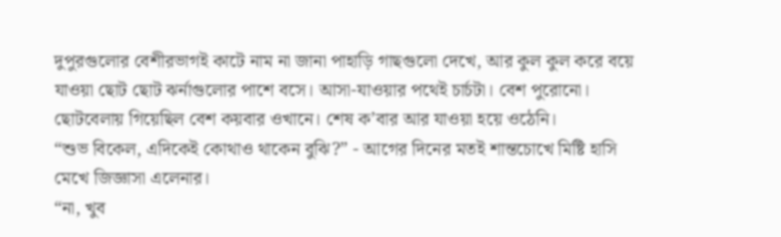দুপুরগুলোর বেশীরভাগই কাটে নাম না জানা পাহাড়ি গাছগুলো দেখে, আর কুল কুল করে বয়ে যাওয়া ছোট ছোট ঝর্নাগুলোর পাশে বসে। আসা-যাওয়ার পথেই চার্চটা। বেশ পুরোনো। ছোটবেলায় গিয়েছিল বেশ কয়বার ওখানে। শেষ ক’বার আর যাওয়া হয়ে ওঠেনি।
“শুভ বিকেল, এদিকেই কোথাও থাকেন বুঝি?” - আগের দিনের মতই শান্তচোখে মিষ্টি হাসি মেখে জিজ্ঞাসা এলেনার।
“না, খুব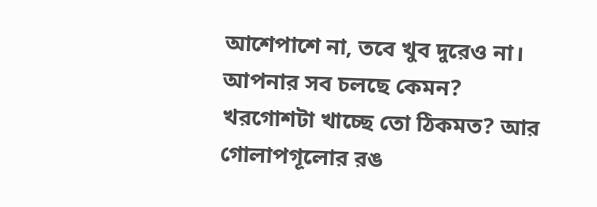আশেপাশে না, তবে খুব দুরেও না। আপনার সব চলছে কেমন? খরগোশটা খাচ্ছে তো ঠিকমত? আর গোলাপগূলোর রঙ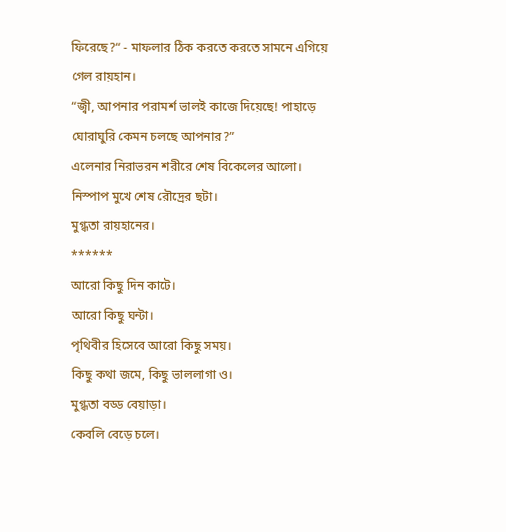ফিরেছে?“ - মাফলার ঠিক করতে করতে সামনে এগিয়ে গেল রায়হান।
“জ্বী, আপনার পরামর্শ ভালই কাজে দিয়েছে! পাহাড়ে ঘোরাঘুরি কেমন চলছে আপনার?”
এলেনার নিরাভরন শরীরে শেষ বিকেলের আলো।
নিস্পাপ মুখে শেষ রৌদ্রের ছটা।
মুগ্ধতা রায়হানের।
******
আরো কিছু দিন কাটে।
আরো কিছু ঘন্টা।
পৃথিবীর হিসেবে আরো কিছু সময়।
কিছু কথা জমে, কিছু ভাললাগা ও।
মুগ্ধতা বড্ড বেয়াড়া।
কেবলি বেড়ে চলে।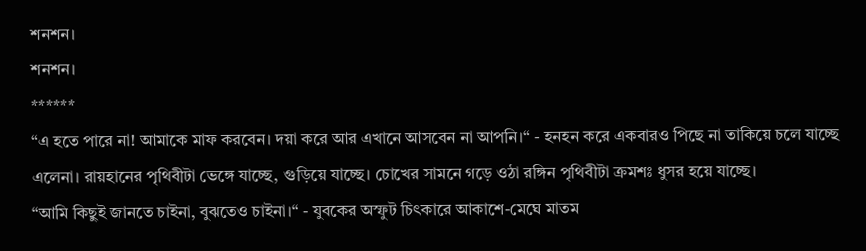শনশন।
শনশন।
******
“এ হতে পারে না! আমাকে মাফ করবেন। দয়া করে আর এখানে আসবেন না আপনি।“ - হনহন করে একবারও পিছে না তাকিয়ে চলে যাচ্ছে এলেনা। রায়হানের পৃথিবীটা ভেঙ্গে যাচ্ছে, গুড়িয়ে যাচ্ছে। চোখের সামনে গড়ে ওঠা রঙ্গিন পৃথিবীটা ক্রমশঃ ধুসর হয়ে যাচ্ছে।
“আমি কিছুই জানতে চাইনা, বুঝতেও চাইনা।“ - যুবকের অস্ফুট চিৎকারে আকাশে-মেঘে মাতম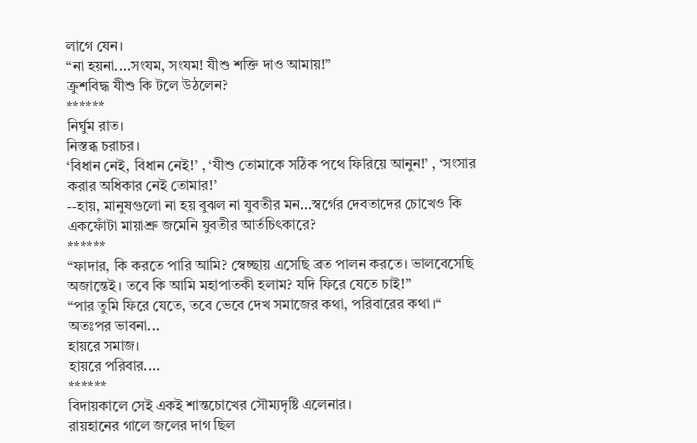লাগে যেন।
“না হয়না....সংযম, সংযম! যীশু শক্তি দাও আমায়!”
ক্রুশবিদ্ধ যীশু কি টলে উঠলেন?
******
নির্ঘুম রাত।
নিস্তব্ধ চরাচর।
‘বিধান নেই, বিধান নেই!’ , ‘যীশু তোমাকে সঠিক পথে ফিরিয়ে আনুন!’ , ‘সংসার করার অধিকার নেই তোমার!’
--হায়, মানুষগুলো না হয় বুঝল না যুবতীর মন...স্বর্গের দেবতাদের চোখেও কি একফোঁটা মায়াশ্রু জমেনি যুবতীর আর্তচিৎকারে?
******
“ফাদার, কি করতে পারি আমি? স্বেচ্ছায় এসেছি ব্রত পালন করতে। ভালবেসেছি অজান্তেই। তবে কি আমি মহাপাতকী হলাম? যদি ফিরে যেতে চাই!”
“পার তুমি ফিরে যেতে, তবে ভেবে দেখ সমাজের কথা, পরিবারের কথা।“
অতঃপর ভাবনা...
হায়রে সমাজ।
হায়রে পরিবার....
******
বিদায়কালে সেই একই শান্তচোখের সৌম্যদৃষ্টি এলেনার।
রায়হানের গালে জলের দাগ ছিল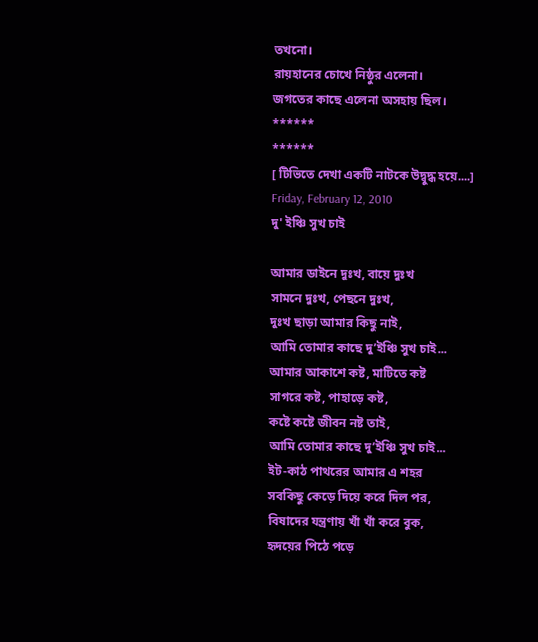তখনো।
রায়হানের চোখে নিষ্ঠুর এলেনা।
জগতের কাছে এলেনা অসহায় ছিল।
******
******
[ টিভিতে দেখা একটি নাটকে উদ্বুদ্ধ হয়ে....]
Friday, February 12, 2010
দু' ইঞ্চি সুখ চাই

আমার ডাইনে দুঃখ, বায়ে দুঃখ
সামনে দুঃখ, পেছনে দুঃখ,
দুঃখ ছাড়া আমার কিছু নাই,
আমি তোমার কাছে দু’ইঞ্চি সুখ চাই...
আমার আকাশে কষ্ট, মাটিতে কষ্ট
সাগরে কষ্ট, পাহাড়ে কষ্ট,
কষ্টে কষ্টে জীবন নষ্ট তাই,
আমি তোমার কাছে দু’ইঞ্চি সুখ চাই...
ইট-কাঠ পাথরের আমার এ শহর
সবকিছু কেড়ে দিয়ে করে দিল পর,
বিষাদের যন্ত্রণায় খাঁ খাঁ করে বুক,
হৃদয়ের পিঠে পড়ে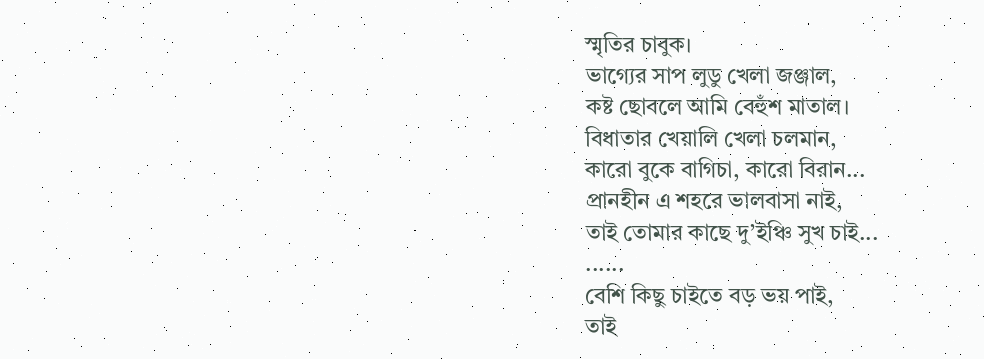স্মৃতির চাবুক।
ভাগ্যের সাপ লুডু খেলা জঞ্জাল,
কষ্ট ছোবলে আমি বেহুঁশ মাতাল।
বিধাতার খেয়ালি খেলা চলমান,
কারো বুকে বাগিচা, কারো বিরান...
প্রানহীন এ শহরে ভালবাসা নাই,
তাই তোমার কাছে দু’ইঞ্চি সুখ চাই...
......
বেশি কিছু চাইতে বড় ভয় পাই,
তাই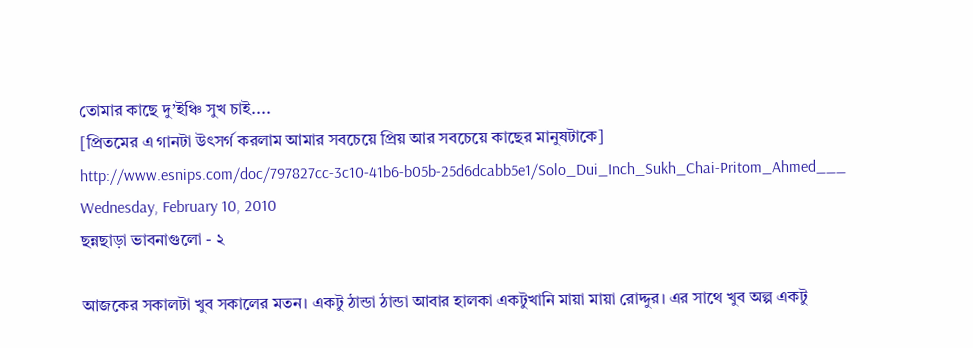তোমার কাছে দু’ইঞ্চি সুখ চাই....
[প্রিতমের এ গানটা উৎসর্গ করলাম আমার সবচেয়ে প্রিয় আর সবচেয়ে কাছের মানুষটাকে]
http://www.esnips.com/doc/797827cc-3c10-41b6-b05b-25d6dcabb5e1/Solo_Dui_Inch_Sukh_Chai-Pritom_Ahmed___
Wednesday, February 10, 2010
ছন্নছাড়া ভাবনাগুলো - ২

আজকের সকালটা খুব সকালের মতন। একটু ঠান্ডা ঠান্ডা আবার হালকা একটুখানি মায়া মায়া রোদ্দুর। এর সাথে খুব অল্প একটু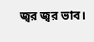জ্বর জ্বর ভাব।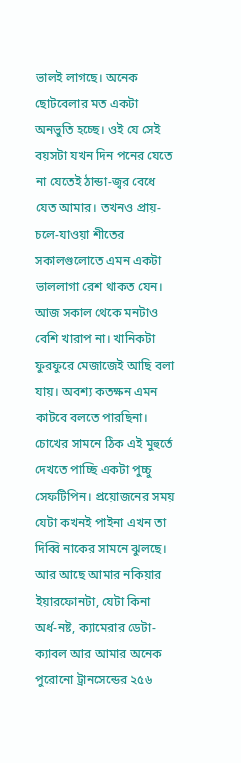ভালই লাগছে। অনেক ছোটবেলার মত একটা অনভুতি হচ্ছে। ওই যে সেই বয়সটা যখন দিন পনের যেতে না যেতেই ঠান্ডা-জ্বর বেধে যেত আমার। তখনও প্রায়-চলে-যাওয়া শীতের সকালগুলোতে এমন একটা ভাললাগা রেশ থাকত যেন। আজ সকাল থেকে মনটাও বেশি খারাপ না। খানিকটা ফুরফুরে মেজাজেই আছি বলা যায়। অবশ্য কতক্ষন এমন কাটবে বলতে পারছিনা। চোখের সামনে ঠিক এই মুহুর্তে দেখতে পাচ্ছি একটা পুচ্চু সেফটিপিন। প্রয়োজনের সময় যেটা কখনই পাইনা এখন তা দিব্বি নাকের সামনে ঝুলছে। আর আছে আমার নকিয়ার ইয়ারফোনটা, যেটা কিনা অর্ধ-নষ্ট, ক্যামেরার ডেটা-ক্যাবল আর আমার অনেক পুরোনো ট্রানসেন্ডের ২৫৬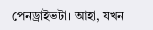পেনড্রাইভটা। আহা, যখন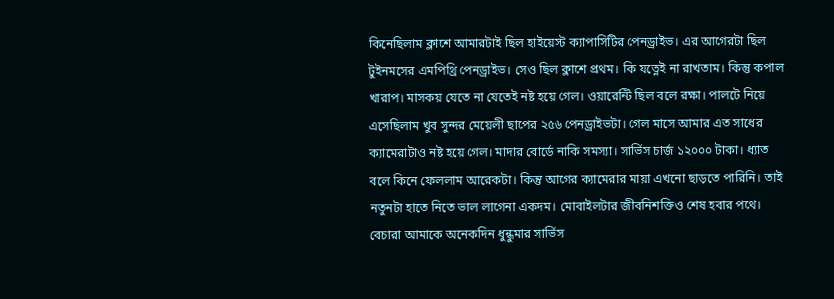কিনেছিলাম ক্লাশে আমারটাই ছিল হাইয়েস্ট ক্যাপাসিটির পেনড্রাইভ। এর আগেরটা ছিল টুইনমসের এমপিথ্রি পেনড্রাইভ। সেও ছিল ক্লাশে প্রথম। কি যত্নেই না রাখতাম। কিন্তু কপাল খারাপ। মাসকয় যেতে না যেতেই নষ্ট হয়ে গেল। ওয়ারেন্টি ছিল বলে রক্ষা। পালটে নিয়ে এসেছিলাম খুব সুন্দর মেয়েলী ছাপের ২৫৬ পেনড্রাইভটা। গেল মাসে আমার এত সাধের ক্যামেরাটাও নষ্ট হয়ে গেল। মাদার বোর্ডে নাকি সমস্যা। সার্ভিস চার্জ ১২০০০ টাকা। ধ্যাত বলে কিনে ফেললাম আরেকটা। কিন্তু আগের ক্যামেরার মায়া এখনো ছাড়তে পারিনি। তাই নতুনটা হাতে নিতে ভাল লাগেনা একদম। মোবাইলটার জীবনিশক্তিও শেষ হবার পথে। বেচারা আমাকে অনেকদিন ধুন্ধুমার সার্ভিস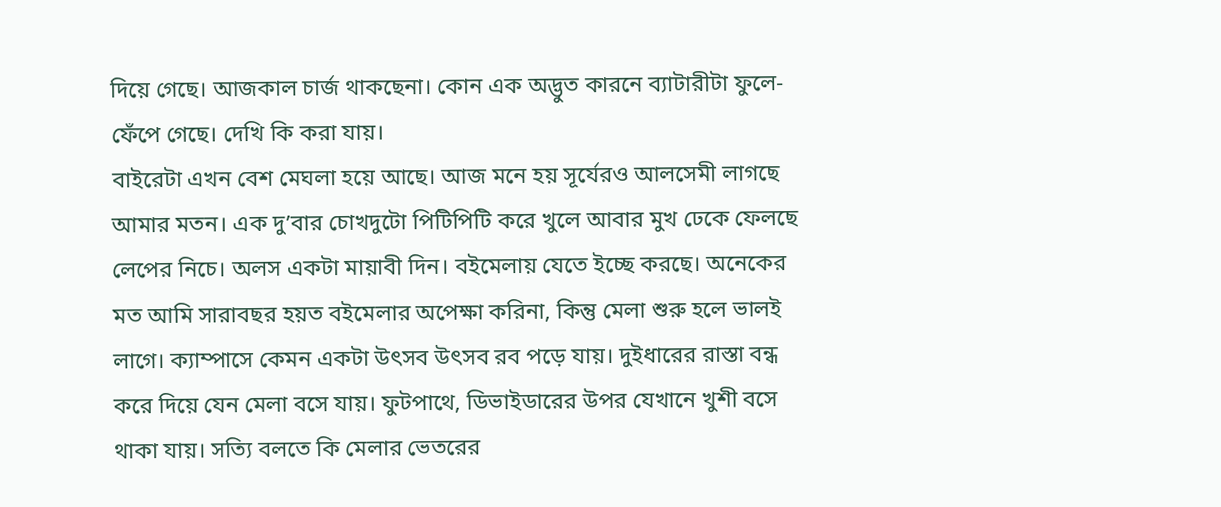দিয়ে গেছে। আজকাল চার্জ থাকছেনা। কোন এক অদ্ভুত কারনে ব্যাটারীটা ফুলে-ফেঁপে গেছে। দেখি কি করা যায়।
বাইরেটা এখন বেশ মেঘলা হয়ে আছে। আজ মনে হয় সূর্যেরও আলসেমী লাগছে আমার মতন। এক দু’বার চোখদুটো পিটিপিটি করে খুলে আবার মুখ ঢেকে ফেলছে লেপের নিচে। অলস একটা মায়াবী দিন। বইমেলায় যেতে ইচ্ছে করছে। অনেকের মত আমি সারাবছর হয়ত বইমেলার অপেক্ষা করিনা, কিন্তু মেলা শুরু হলে ভালই লাগে। ক্যাম্পাসে কেমন একটা উৎসব উৎসব রব পড়ে যায়। দুইধারের রাস্তা বন্ধ করে দিয়ে যেন মেলা বসে যায়। ফুটপাথে, ডিভাইডারের উপর যেখানে খুশী বসে থাকা যায়। সত্যি বলতে কি মেলার ভেতরের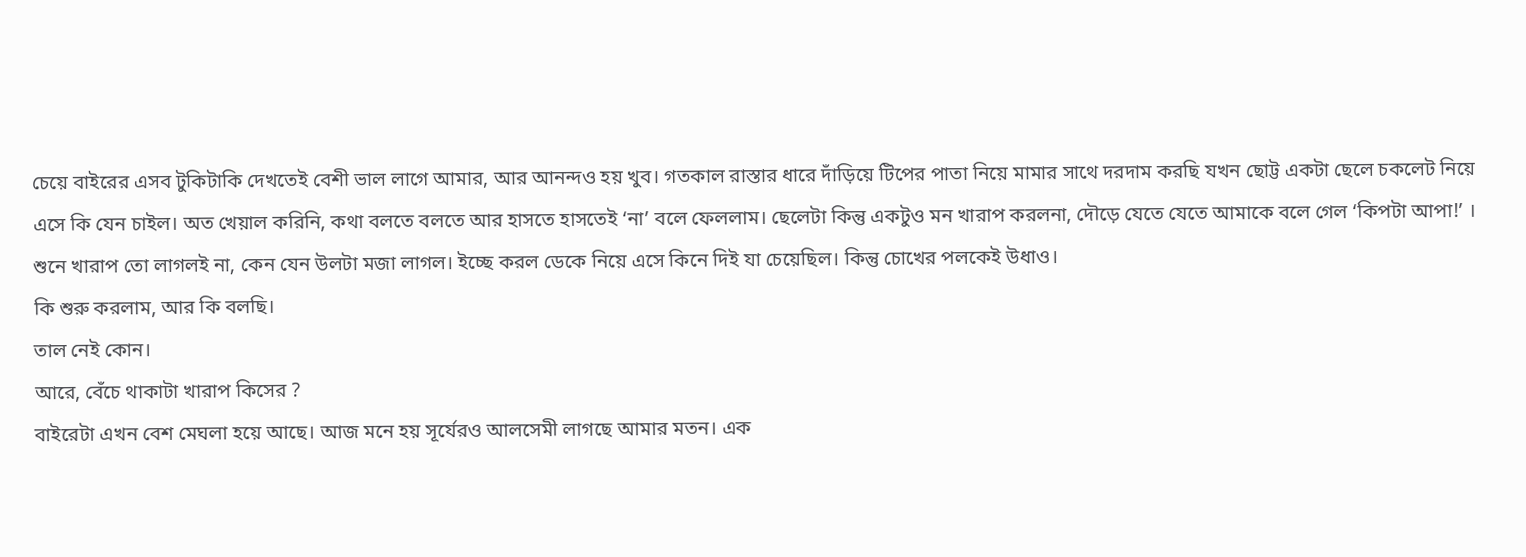চেয়ে বাইরের এসব টুকিটাকি দেখতেই বেশী ভাল লাগে আমার, আর আনন্দও হয় খুব। গতকাল রাস্তার ধারে দাঁড়িয়ে টিপের পাতা নিয়ে মামার সাথে দরদাম করছি যখন ছোট্ট একটা ছেলে চকলেট নিয়ে এসে কি যেন চাইল। অত খেয়াল করিনি, কথা বলতে বলতে আর হাসতে হাসতেই ‘না’ বলে ফেললাম। ছেলেটা কিন্তু একটুও মন খারাপ করলনা, দৌড়ে যেতে যেতে আমাকে বলে গেল ‘কিপটা আপা!’ । শুনে খারাপ তো লাগলই না, কেন যেন উলটা মজা লাগল। ইচ্ছে করল ডেকে নিয়ে এসে কিনে দিই যা চেয়েছিল। কিন্তু চোখের পলকেই উধাও।
কি শুরু করলাম, আর কি বলছি।
তাল নেই কোন।
আরে, বেঁচে থাকাটা খারাপ কিসের ?
বাইরেটা এখন বেশ মেঘলা হয়ে আছে। আজ মনে হয় সূর্যেরও আলসেমী লাগছে আমার মতন। এক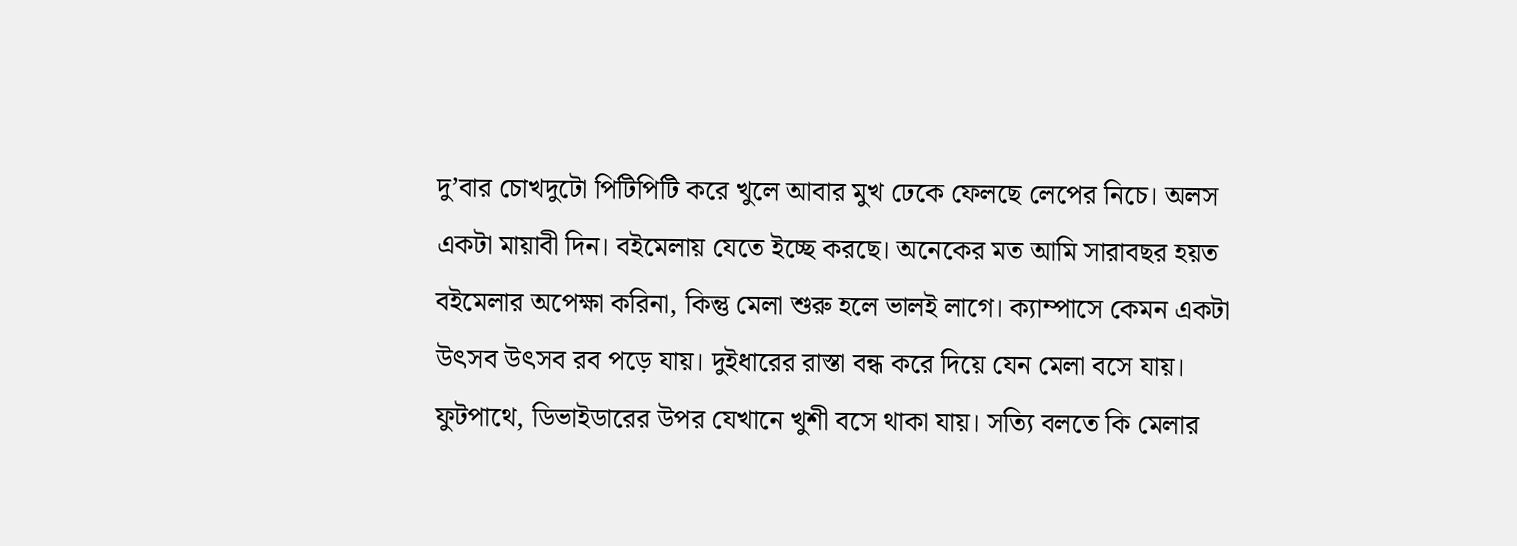দু’বার চোখদুটো পিটিপিটি করে খুলে আবার মুখ ঢেকে ফেলছে লেপের নিচে। অলস একটা মায়াবী দিন। বইমেলায় যেতে ইচ্ছে করছে। অনেকের মত আমি সারাবছর হয়ত বইমেলার অপেক্ষা করিনা, কিন্তু মেলা শুরু হলে ভালই লাগে। ক্যাম্পাসে কেমন একটা উৎসব উৎসব রব পড়ে যায়। দুইধারের রাস্তা বন্ধ করে দিয়ে যেন মেলা বসে যায়। ফুটপাথে, ডিভাইডারের উপর যেখানে খুশী বসে থাকা যায়। সত্যি বলতে কি মেলার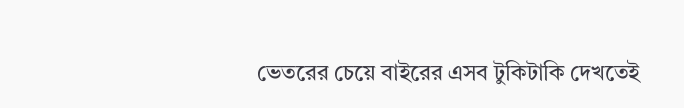ভেতরের চেয়ে বাইরের এসব টুকিটাকি দেখতেই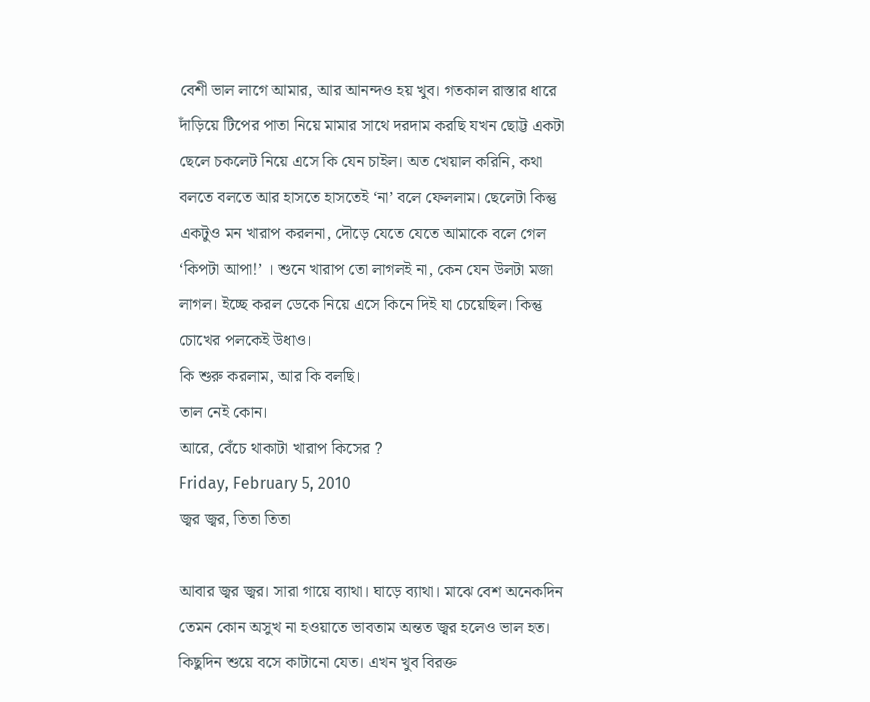বেশী ভাল লাগে আমার, আর আনন্দও হয় খুব। গতকাল রাস্তার ধারে দাঁড়িয়ে টিপের পাতা নিয়ে মামার সাথে দরদাম করছি যখন ছোট্ট একটা ছেলে চকলেট নিয়ে এসে কি যেন চাইল। অত খেয়াল করিনি, কথা বলতে বলতে আর হাসতে হাসতেই ‘না’ বলে ফেললাম। ছেলেটা কিন্তু একটুও মন খারাপ করলনা, দৌড়ে যেতে যেতে আমাকে বলে গেল ‘কিপটা আপা!’ । শুনে খারাপ তো লাগলই না, কেন যেন উলটা মজা লাগল। ইচ্ছে করল ডেকে নিয়ে এসে কিনে দিই যা চেয়েছিল। কিন্তু চোখের পলকেই উধাও।
কি শুরু করলাম, আর কি বলছি।
তাল নেই কোন।
আরে, বেঁচে থাকাটা খারাপ কিসের ?
Friday, February 5, 2010
জ্বর জ্বর, তিতা তিতা

আবার জ্বর জ্বর। সারা গায়ে ব্যাথা। ঘাড়ে ব্যাথা। মাঝে বেশ অনেকদিন তেমন কোন অসুখ না হওয়াতে ভাবতাম অন্তত জ্বর হলেও ভাল হত। কিছুদিন শুয়ে বসে কাটানো যেত। এখন খুব বিরক্ত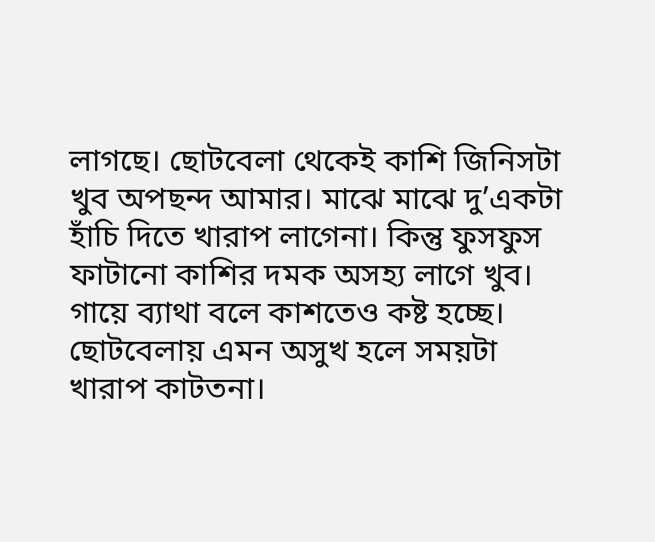লাগছে। ছোটবেলা থেকেই কাশি জিনিসটা খুব অপছন্দ আমার। মাঝে মাঝে দু’একটা হাঁচি দিতে খারাপ লাগেনা। কিন্তু ফুসফুস ফাটানো কাশির দমক অসহ্য লাগে খুব। গায়ে ব্যাথা বলে কাশতেও কষ্ট হচ্ছে। ছোটবেলায় এমন অসুখ হলে সময়টা খারাপ কাটতনা।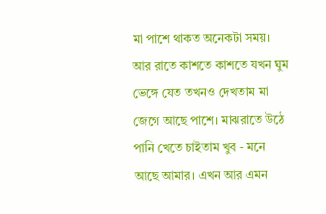মা পাশে থাকত অনেকটা সময়। আর রাতে কাশতে কাশতে যখন ঘুম ভেঙ্গে যেত তখনও দেখতাম মা জেগে আছে পাশে। মাঝরাতে উঠে পানি খেতে চাইতাম খুব - মনে আছে আমার। এখন আর এমন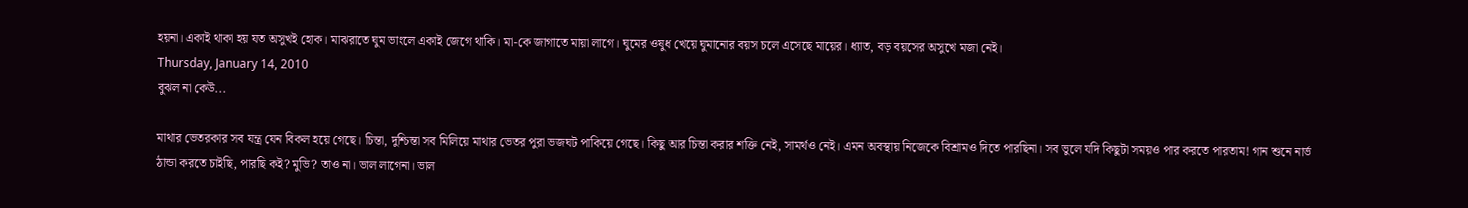হয়না। একাই থাকা হয় যত অসুখই হোক। মাঝরাতে ঘুম ভাংলে একাই জেগে থাকি। মা-কে জাগাতে মায়া লাগে। ঘুমের ওষুধ খেয়ে ঘুমানোর বয়স চলে এসেছে মায়ের। ধ্যাত, বড় বয়সের অসুখে মজা নেই।
Thursday, January 14, 2010
বুঝল না কেউ...

মাথার ভেতরকার সব যন্ত্র যেন বিকল হয়ে গেছে। চিন্তা, দুশ্চিন্তা সব মিলিয়ে মাথার ভেতর পুরা ভজঘট পাকিয়ে গেছে। কিছু আর চিন্তা করার শক্তি নেই, সামর্থও নেই। এমন অবস্থায় নিজেকে বিশ্রামও দিতে পারছিনা। সব ভুলে যদি কিছুটা সময়ও পার করতে পারতাম! গান শুনে নার্ভ ঠান্ডা করতে চাইছি, পারছি কই? মুভি? তাও না। ভাল লাগেনা। ভাল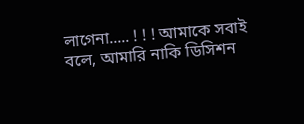লাগেনা..... ! ! ! আমাকে সবাই বলে, আমারি নাকি ডিসিশন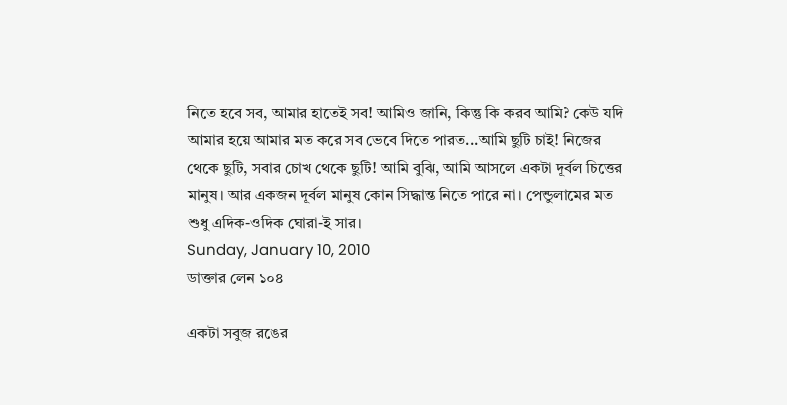নিতে হবে সব, আমার হাতেই সব! আমিও জানি, কিন্তু কি করব আমি? কেউ যদি আমার হয়ে আমার মত করে সব ভেবে দিতে পারত...আমি ছুটি চাই! নিজের থেকে ছুটি, সবার চোখ থেকে ছুটি! আমি বুঝি, আমি আসলে একটা দূর্বল চিত্তের মানুষ। আর একজন দূর্বল মানুষ কোন সিদ্ধান্ত নিতে পারে না। পেন্ডুলামের মত শুধু এদিক-ওদিক ঘোরা-ই সার।
Sunday, January 10, 2010
ডাক্তার লেন ১০৪

একটা সবুজ রঙের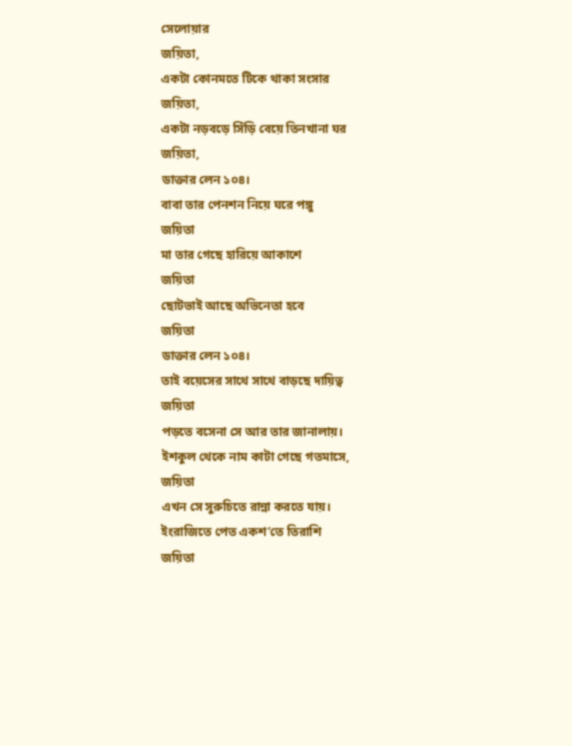সেলোয়ার
জয়িতা,
একটা কোনমতে টিকে থাকা সংসার
জয়িতা,
একটা নড়বড়ে সিঁড়ি বেয়ে তিনখানা ঘর
জয়িতা,
ডাক্তার লেন ১০৪।
বাবা তার পেনশন নিয়ে ঘরে পঙ্গু
জয়িতা
মা তার গেছে হারিয়ে আকাশে
জয়িতা
ছোটভাই আছে অভিনেতা হবে
জয়িতা
ডাক্তার লেন ১০৪।
তাই বয়েসের সাথে সাথে বাড়ছে দায়িত্ব
জয়িতা
পড়তে বসেনা সে আর তার জানালায়।
ইশকুল থেকে নাম কাটা গেছে গতমাসে,
জয়িতা
এখন সে সুরুচিতে রান্না করতে যায়।
ইংরাজিতে পেত একশ’তে তিরাশি
জয়িতা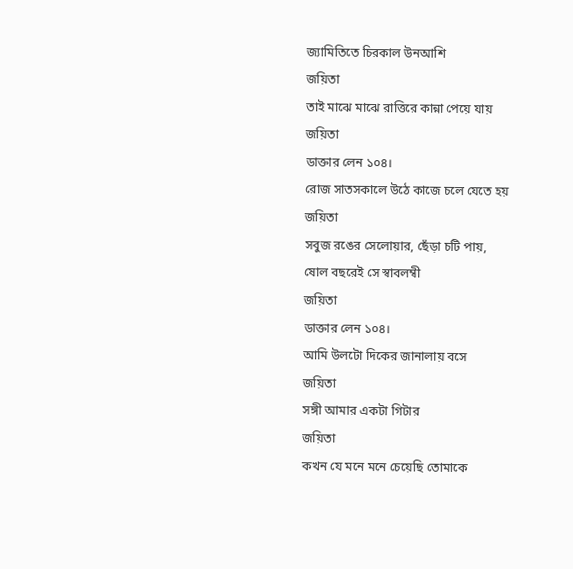জ্যামিতিতে চিরকাল উনআশি
জয়িতা
তাই মাঝে মাঝে রাত্তিরে কান্না পেয়ে যায়
জয়িতা
ডাক্তার লেন ১০৪।
রোজ সাতসকালে উঠে কাজে চলে যেতে হয়
জয়িতা
সবুজ রঙের সেলোয়ার, ছেঁড়া চটি পায়,
ষোল বছরেই সে স্বাবলম্বী
জয়িতা
ডাক্তার লেন ১০৪।
আমি উলটো দিকের জানালায় বসে
জয়িতা
সঙ্গী আমার একটা গিটার
জয়িতা
কখন যে মনে মনে চেয়েছি তোমাকে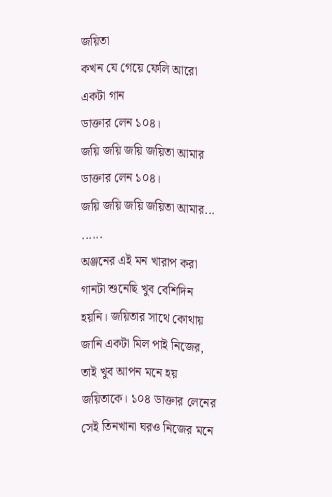জয়িতা
কখন যে গেয়ে ফেলি আরো একটা গান
ডাক্তার লেন ১০৪।
জয়ি জয়ি জয়ি জয়িতা আমার
ডাক্তার লেন ১০৪।
জয়ি জয়ি জয়ি জয়িতা আমার...
......
অঞ্জনের এই মন খারাপ করা গানটা শুনেছি খুব বেশিদিন হয়নি। জয়িতার সাথে কোথায় জানি একটা মিল পাই নিজের, তাই খুব আপন মনে হয় জয়িতাকে। ১০৪ ডাক্তার লেনের সেই তিনখানা ঘরও নিজের মনে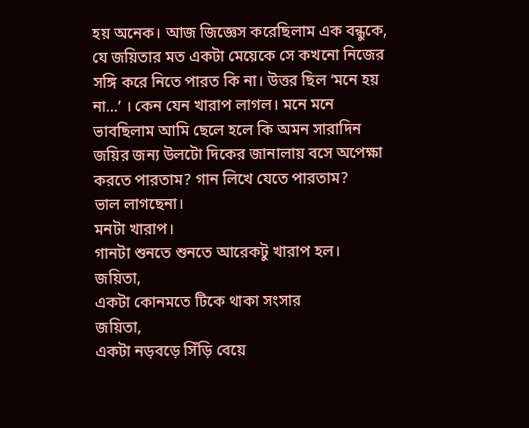হয় অনেক। আজ জিজ্ঞেস করেছিলাম এক বন্ধুকে, যে জয়িতার মত একটা মেয়েকে সে কখনো নিজের সঙ্গি করে নিতে পারত কি না। উত্তর ছিল ‘মনে হয় না...’ । কেন যেন খারাপ লাগল। মনে মনে ভাবছিলাম আমি ছেলে হলে কি অমন সারাদিন জয়ির জন্য উলটো দিকের জানালায় বসে অপেক্ষা করতে পারতাম? গান লিখে যেতে পারতাম?
ভাল লাগছেনা।
মনটা খারাপ।
গানটা শুনতে শুনতে আরেকটু খারাপ হল।
জয়িতা,
একটা কোনমতে টিকে থাকা সংসার
জয়িতা,
একটা নড়বড়ে সিঁড়ি বেয়ে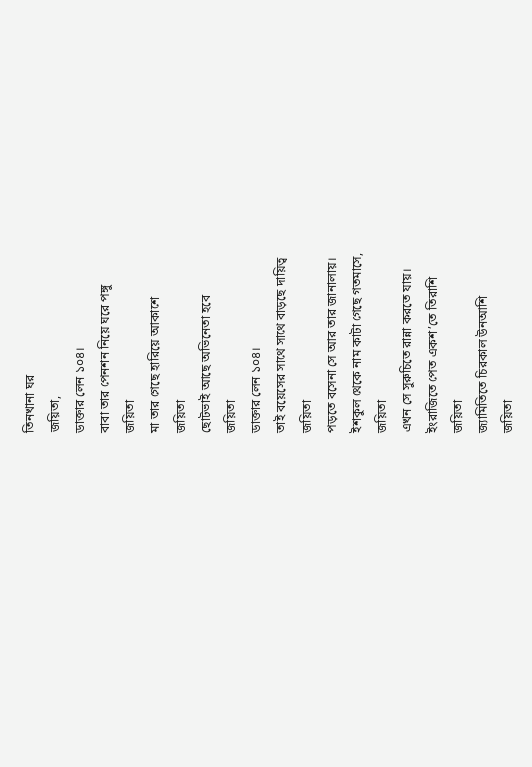তিনখানা ঘর
জয়িতা,
ডাক্তার লেন ১০৪।
বাবা তার পেনশন নিয়ে ঘরে পঙ্গু
জয়িতা
মা তার গেছে হারিয়ে আকাশে
জয়িতা
ছোটভাই আছে অভিনেতা হবে
জয়িতা
ডাক্তার লেন ১০৪।
তাই বয়েসের সাথে সাথে বাড়ছে দায়িত্ব
জয়িতা
পড়তে বসেনা সে আর তার জানালায়।
ইশকুল থেকে নাম কাটা গেছে গতমাসে,
জয়িতা
এখন সে সুরুচিতে রান্না করতে যায়।
ইংরাজিতে পেত একশ’তে তিরাশি
জয়িতা
জ্যামিতিতে চিরকাল উনআশি
জয়িতা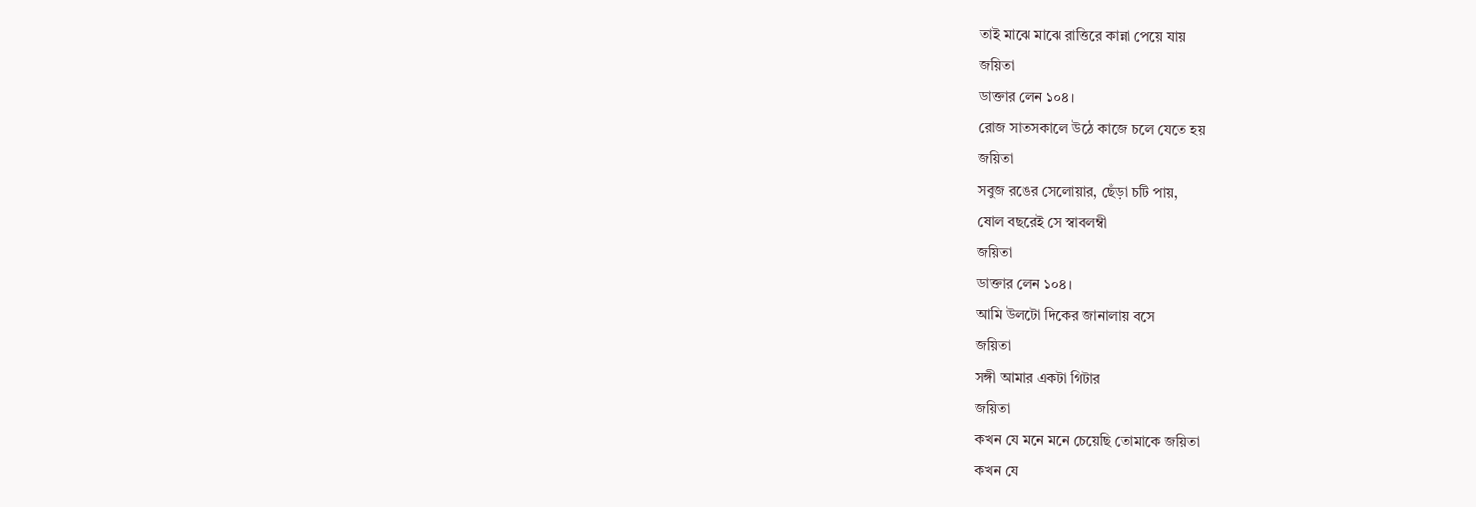তাই মাঝে মাঝে রাত্তিরে কান্না পেয়ে যায়
জয়িতা
ডাক্তার লেন ১০৪।
রোজ সাতসকালে উঠে কাজে চলে যেতে হয়
জয়িতা
সবুজ রঙের সেলোয়ার, ছেঁড়া চটি পায়,
ষোল বছরেই সে স্বাবলম্বী
জয়িতা
ডাক্তার লেন ১০৪।
আমি উলটো দিকের জানালায় বসে
জয়িতা
সঙ্গী আমার একটা গিটার
জয়িতা
কখন যে মনে মনে চেয়েছি তোমাকে জয়িতা
কখন যে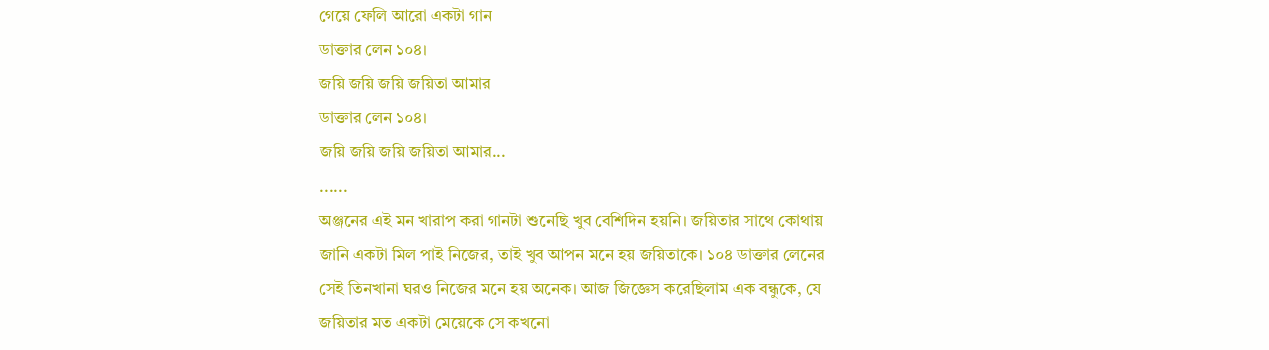গেয়ে ফেলি আরো একটা গান
ডাক্তার লেন ১০৪।
জয়ি জয়ি জয়ি জয়িতা আমার
ডাক্তার লেন ১০৪।
জয়ি জয়ি জয়ি জয়িতা আমার...
......
অঞ্জনের এই মন খারাপ করা গানটা শুনেছি খুব বেশিদিন হয়নি। জয়িতার সাথে কোথায় জানি একটা মিল পাই নিজের, তাই খুব আপন মনে হয় জয়িতাকে। ১০৪ ডাক্তার লেনের সেই তিনখানা ঘরও নিজের মনে হয় অনেক। আজ জিজ্ঞেস করেছিলাম এক বন্ধুকে, যে জয়িতার মত একটা মেয়েকে সে কখনো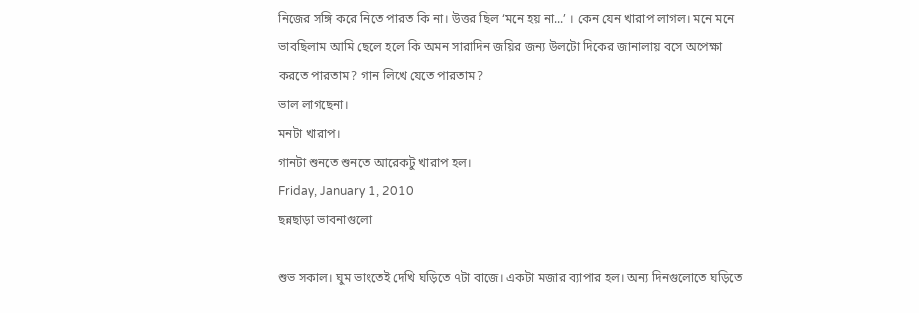নিজের সঙ্গি করে নিতে পারত কি না। উত্তর ছিল ‘মনে হয় না...’ । কেন যেন খারাপ লাগল। মনে মনে ভাবছিলাম আমি ছেলে হলে কি অমন সারাদিন জয়ির জন্য উলটো দিকের জানালায় বসে অপেক্ষা করতে পারতাম? গান লিখে যেতে পারতাম?
ভাল লাগছেনা।
মনটা খারাপ।
গানটা শুনতে শুনতে আরেকটু খারাপ হল।
Friday, January 1, 2010
ছন্নছাড়া ভাবনাগুলো

শুভ সকাল। ঘুম ভাংতেই দেখি ঘড়িতে ৭টা বাজে। একটা মজার ব্যাপার হল। অন্য দিনগুলোতে ঘড়িতে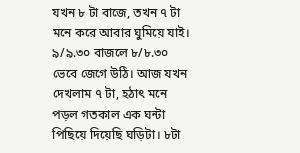যখন ৮ টা বাজে, তখন ৭ টা মনে করে আবার ঘুমিয়ে যাই। ৯/৯.৩০ বাজলে ৮/৮.৩০ ভেবে জেগে উঠি। আজ যখন দেখলাম ৭ টা, হঠাৎ মনে পড়ল গতকাল এক ঘন্টা পিছিয়ে দিয়েছি ঘড়িটা। ৮টা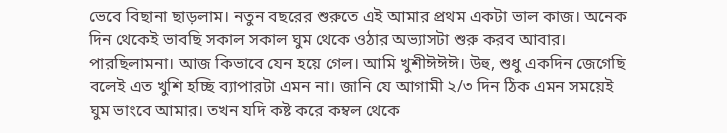ভেবে বিছানা ছাড়লাম। নতুন বছরের শুরুতে এই আমার প্রথম একটা ভাল কাজ। অনেক দিন থেকেই ভাবছি সকাল সকাল ঘুম থেকে ওঠার অভ্যাসটা শুরু করব আবার। পারছিলামনা। আজ কিভাবে যেন হয়ে গেল। আমি খুশীঈঈঈ। উহু, শুধু একদিন জেগেছি বলেই এত খুশি হচ্ছি ব্যাপারটা এমন না। জানি যে আগামী ২/৩ দিন ঠিক এমন সময়েই ঘুম ভাংবে আমার। তখন যদি কষ্ট করে কম্বল থেকে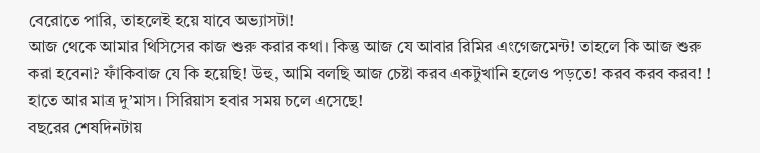বেরোতে পারি, তাহলেই হয়ে যাবে অভ্যাসটা!
আজ থেকে আমার থিসিসের কাজ শুরু করার কথা। কিন্তু আজ যে আবার রিমির এংগেজমেন্ট! তাহলে কি আজ শুরু করা হবেনা? ফাঁকিবাজ যে কি হয়েছি! উহু, আমি বলছি আজ চেষ্টা করব একটুখানি হলেও পড়তে! করব করব করব! ! হাতে আর মাত্র দু’মাস। সিরিয়াস হবার সময় চলে এসেছে!
বছরের শেষদিনটায়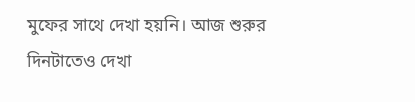মুফের সাথে দেখা হয়নি। আজ শুরুর দিনটাতেও দেখা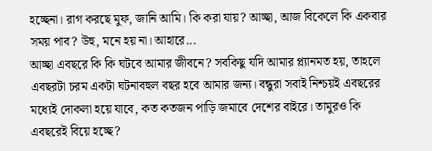হচ্ছেনা। রাগ করছে মুফ, জানি আমি। কি করা যায়? আচ্ছা, আজ বিকেলে কি একবার সময় পাব? উহু, মনে হয় না। আহারে...
আচ্ছা এবছরে কি কি ঘটবে আমার জীবনে? সবকিছু যদি আমার প্ল্যানমত হয়, তাহলে এবছরটা চরম একটা ঘটনাবহুল বছর হবে আমার জন্য। বন্ধুরা সবাই নিশ্চয়ই এবছরের মধ্যেই দোকলা হয়ে যাবে, কত কতজন পাড়ি জমাবে দেশের বাইরে। তামুরও কি এবছরেই বিয়ে হচ্ছে?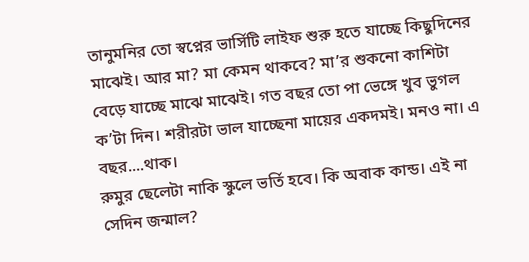তানুমনির তো স্বপ্নের ভার্সিটি লাইফ শুরু হতে যাচ্ছে কিছুদিনের মাঝেই। আর মা? মা কেমন থাকবে? মা’র শুকনো কাশিটা বেড়ে যাচ্ছে মাঝে মাঝেই। গত বছর তো পা ভেঙ্গে খুব ভুগল ক’টা দিন। শরীরটা ভাল যাচ্ছেনা মায়ের একদমই। মনও না। এ বছর....থাক।
রুমুর ছেলেটা নাকি স্কুলে ভর্তি হবে। কি অবাক কান্ড। এই না সেদিন জন্মাল?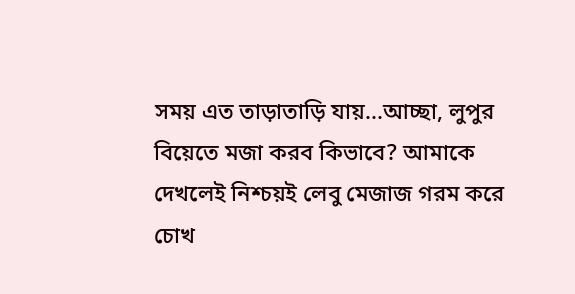সময় এত তাড়াতাড়ি যায়...আচ্ছা, লুপুর বিয়েতে মজা করব কিভাবে? আমাকে দেখলেই নিশ্চয়ই লেবু মেজাজ গরম করে চোখ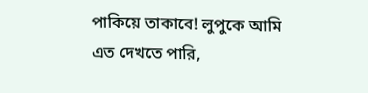পাকিয়ে তাকাবে! লুপুকে আমি এত দেখতে পারি,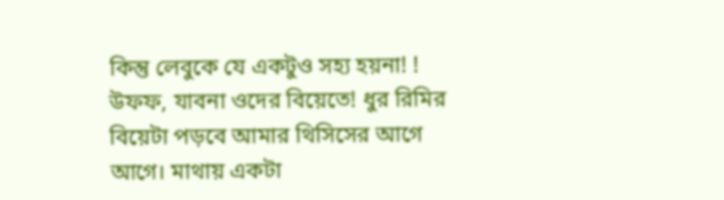কিন্তু লেবুকে যে একটুও সহ্য হয়না! ! উফফ, যাবনা ওদের বিয়েতে! ধুর রিমির বিয়েটা পড়বে আমার থিসিসের আগে আগে। মাথায় একটা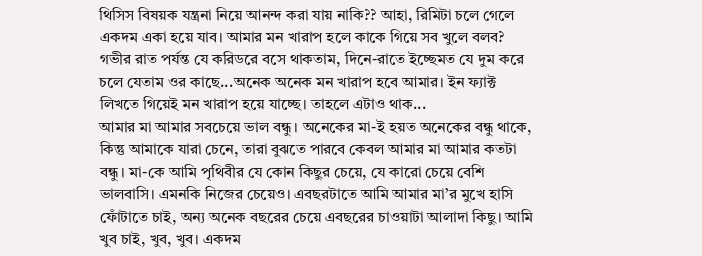থিসিস বিষয়ক যন্ত্রনা নিয়ে আনন্দ করা যায় নাকি?? আহা, রিমিটা চলে গেলে একদম একা হয়ে যাব। আমার মন খারাপ হলে কাকে গিয়ে সব খুলে বলব? গভীর রাত পর্যন্ত যে করিডরে বসে থাকতাম, দিনে-রাতে ইচ্ছেমত যে দুম করে চলে যেতাম ওর কাছে...অনেক অনেক মন খারাপ হবে আমার। ইন ফ্যাক্ট লিখতে গিয়েই মন খারাপ হয়ে যাচ্ছে। তাহলে এটাও থাক...
আমার মা আমার সবচেয়ে ভাল বন্ধু। অনেকের মা-ই হয়ত অনেকের বন্ধু থাকে, কিন্তু আমাকে যারা চেনে, তারা বুঝতে পারবে কেবল আমার মা আমার কতটা বন্ধু। মা-কে আমি পৃথিবীর যে কোন কিছুর চেয়ে, যে কারো চেয়ে বেশি ভালবাসি। এমনকি নিজের চেয়েও। এবছরটাতে আমি আমার মা’র মুখে হাসি ফোঁটাতে চাই, অন্য অনেক বছরের চেয়ে এবছরের চাওয়াটা আলাদা কিছু। আমি খুব চাই, খুব, খুব। একদম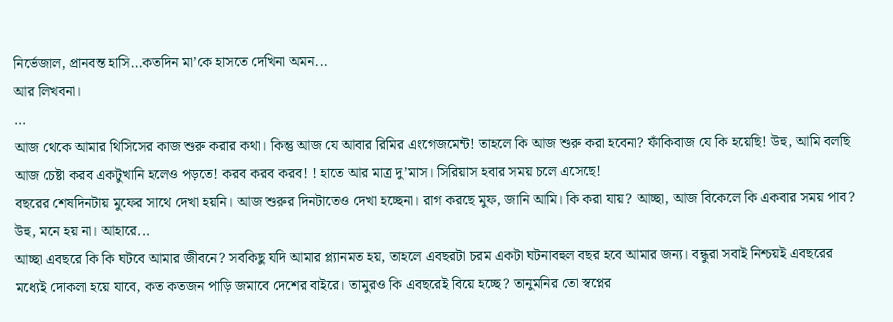নির্ভেজাল, প্রানবন্ত হাসি...কতদিন মা’কে হাসতে দেখিনা অমন...
আর লিখবনা।
...
আজ থেকে আমার থিসিসের কাজ শুরু করার কথা। কিন্তু আজ যে আবার রিমির এংগেজমেন্ট! তাহলে কি আজ শুরু করা হবেনা? ফাঁকিবাজ যে কি হয়েছি! উহু, আমি বলছি আজ চেষ্টা করব একটুখানি হলেও পড়তে! করব করব করব! ! হাতে আর মাত্র দু’মাস। সিরিয়াস হবার সময় চলে এসেছে!
বছরের শেষদিনটায় মুফের সাথে দেখা হয়নি। আজ শুরুর দিনটাতেও দেখা হচ্ছেনা। রাগ করছে মুফ, জানি আমি। কি করা যায়? আচ্ছা, আজ বিকেলে কি একবার সময় পাব? উহু, মনে হয় না। আহারে...
আচ্ছা এবছরে কি কি ঘটবে আমার জীবনে? সবকিছু যদি আমার প্ল্যানমত হয়, তাহলে এবছরটা চরম একটা ঘটনাবহুল বছর হবে আমার জন্য। বন্ধুরা সবাই নিশ্চয়ই এবছরের মধ্যেই দোকলা হয়ে যাবে, কত কতজন পাড়ি জমাবে দেশের বাইরে। তামুরও কি এবছরেই বিয়ে হচ্ছে? তানুমনির তো স্বপ্নের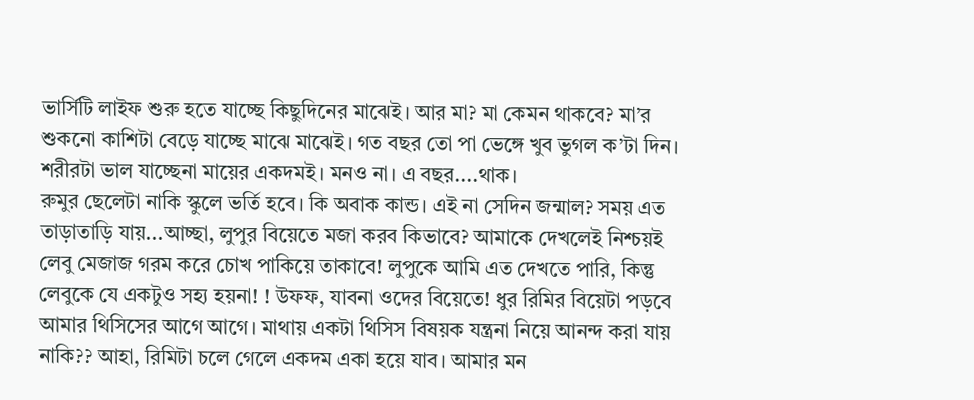ভার্সিটি লাইফ শুরু হতে যাচ্ছে কিছুদিনের মাঝেই। আর মা? মা কেমন থাকবে? মা’র শুকনো কাশিটা বেড়ে যাচ্ছে মাঝে মাঝেই। গত বছর তো পা ভেঙ্গে খুব ভুগল ক’টা দিন। শরীরটা ভাল যাচ্ছেনা মায়ের একদমই। মনও না। এ বছর....থাক।
রুমুর ছেলেটা নাকি স্কুলে ভর্তি হবে। কি অবাক কান্ড। এই না সেদিন জন্মাল? সময় এত তাড়াতাড়ি যায়...আচ্ছা, লুপুর বিয়েতে মজা করব কিভাবে? আমাকে দেখলেই নিশ্চয়ই লেবু মেজাজ গরম করে চোখ পাকিয়ে তাকাবে! লুপুকে আমি এত দেখতে পারি, কিন্তু লেবুকে যে একটুও সহ্য হয়না! ! উফফ, যাবনা ওদের বিয়েতে! ধুর রিমির বিয়েটা পড়বে আমার থিসিসের আগে আগে। মাথায় একটা থিসিস বিষয়ক যন্ত্রনা নিয়ে আনন্দ করা যায় নাকি?? আহা, রিমিটা চলে গেলে একদম একা হয়ে যাব। আমার মন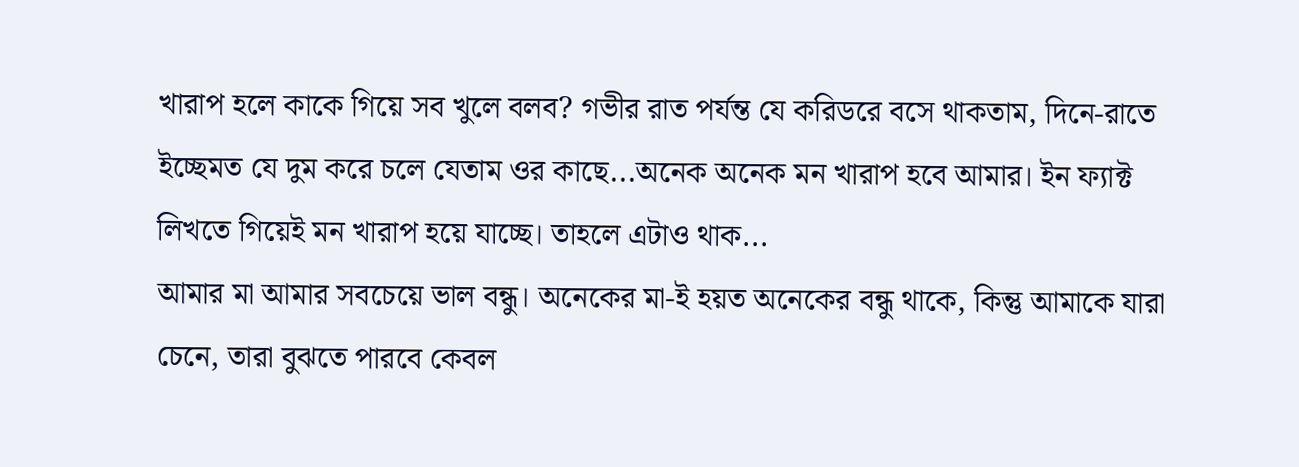খারাপ হলে কাকে গিয়ে সব খুলে বলব? গভীর রাত পর্যন্ত যে করিডরে বসে থাকতাম, দিনে-রাতে ইচ্ছেমত যে দুম করে চলে যেতাম ওর কাছে...অনেক অনেক মন খারাপ হবে আমার। ইন ফ্যাক্ট লিখতে গিয়েই মন খারাপ হয়ে যাচ্ছে। তাহলে এটাও থাক...
আমার মা আমার সবচেয়ে ভাল বন্ধু। অনেকের মা-ই হয়ত অনেকের বন্ধু থাকে, কিন্তু আমাকে যারা চেনে, তারা বুঝতে পারবে কেবল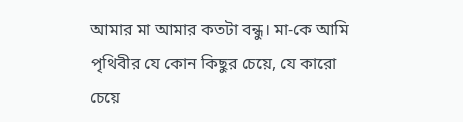আমার মা আমার কতটা বন্ধু। মা-কে আমি পৃথিবীর যে কোন কিছুর চেয়ে, যে কারো চেয়ে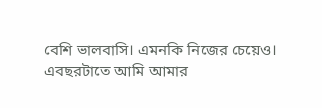বেশি ভালবাসি। এমনকি নিজের চেয়েও। এবছরটাতে আমি আমার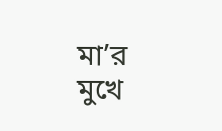মা’র মুখে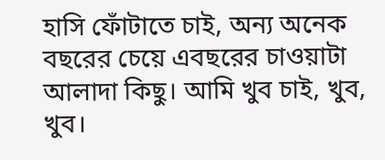হাসি ফোঁটাতে চাই, অন্য অনেক বছরের চেয়ে এবছরের চাওয়াটা আলাদা কিছু। আমি খুব চাই, খুব, খুব।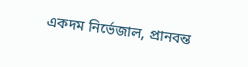একদম নির্ভেজাল, প্রানবন্ত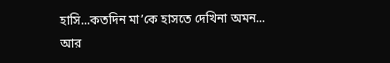হাসি...কতদিন মা’কে হাসতে দেখিনা অমন...
আর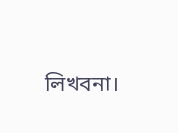লিখবনা।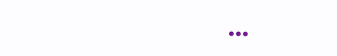...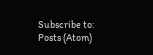Subscribe to:
Posts (Atom)